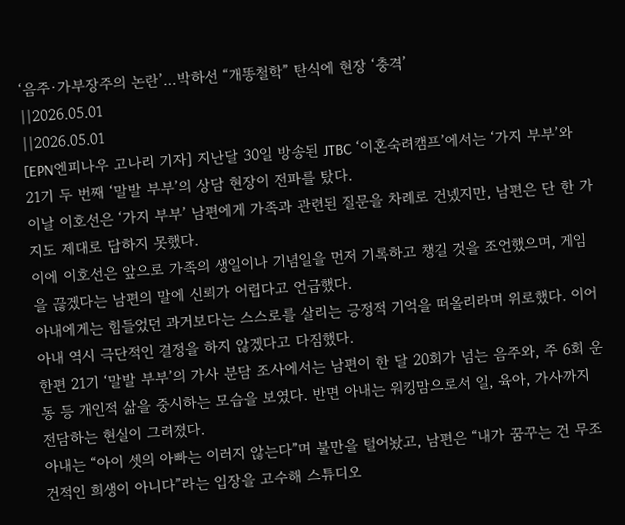‘음주·가부장주의 논란’…박하선 “개똥철학” 탄식에 현장 ‘충격’
||2026.05.01
||2026.05.01
[EPN엔피나우 고나리 기자] 지난달 30일 방송된 JTBC ‘이혼숙려캠프’에서는 ‘가지 부부’와 21기 두 번째 ‘말발 부부’의 상담 현장이 전파를 탔다.
이날 이호선은 ‘가지 부부’ 남편에게 가족과 관련된 질문을 차례로 건넸지만, 남편은 단 한 가지도 제대로 답하지 못했다.
이에 이호선은 앞으로 가족의 생일이나 기념일을 먼저 기록하고 챙길 것을 조언했으며, 게임을 끊겠다는 남편의 말에 신뢰가 어렵다고 언급했다.
아내에게는 힘들었던 과거보다는 스스로를 살리는 긍정적 기억을 떠올리라며 위로했다. 이어 아내 역시 극단적인 결정을 하지 않겠다고 다짐했다.
한편 21기 ‘말발 부부’의 가사 분담 조사에서는 남편이 한 달 20회가 넘는 음주와, 주 6회 운동 등 개인적 삶을 중시하는 모습을 보였다. 반면 아내는 워킹맘으로서 일, 육아, 가사까지 전담하는 현실이 그려졌다.
아내는 “아이 셋의 아빠는 이러지 않는다”며 불만을 털어놨고, 남편은 “내가 꿈꾸는 건 무조건적인 희생이 아니다”라는 입장을 고수해 스튜디오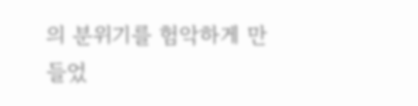의 분위기를 험악하게 만들었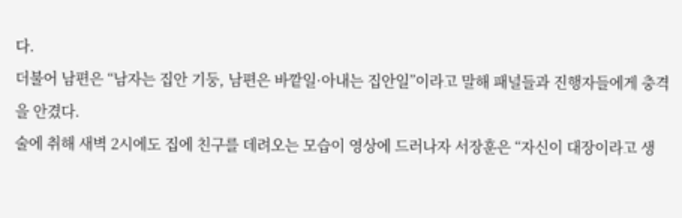다.
더불어 남편은 “남자는 집안 기둥, 남편은 바깥일·아내는 집안일”이라고 말해 패널들과 진행자들에게 충격을 안겼다.
술에 취해 새벽 2시에도 집에 친구를 데려오는 모습이 영상에 드러나자 서장훈은 “자신이 대장이라고 생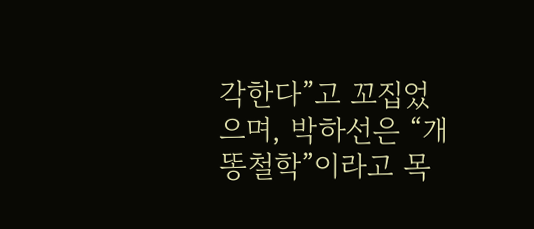각한다”고 꼬집었으며, 박하선은 “개똥철학”이라고 목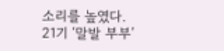소리를 높였다.
21기 ‘말발 부부’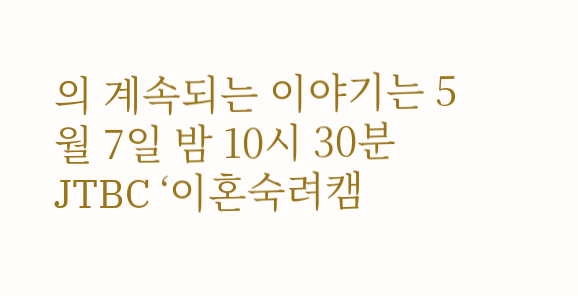의 계속되는 이야기는 5월 7일 밤 10시 30분 JTBC ‘이혼숙려캠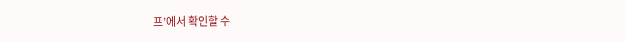프’에서 확인할 수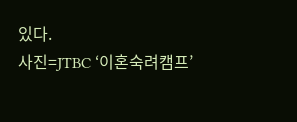있다.
사진=JTBC ‘이혼숙려캠프’